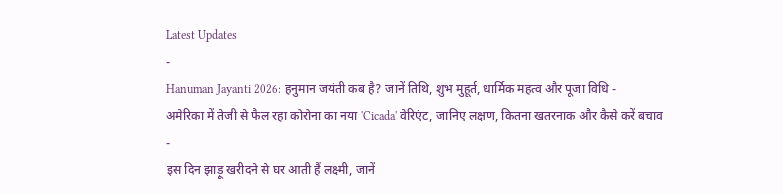Latest Updates
-
Hanuman Jayanti 2026: हनुमान जयंती कब है? जानें तिथि, शुभ मुहूर्त, धार्मिक महत्व और पूजा विधि -
अमेरिका में तेजी से फैल रहा कोरोना का नया 'Cicada' वेरिएंट, जानिए लक्षण, कितना खतरनाक और कैसे करें बचाव -
इस दिन झाड़ू खरीदने से घर आती हैं लक्ष्मी, जानें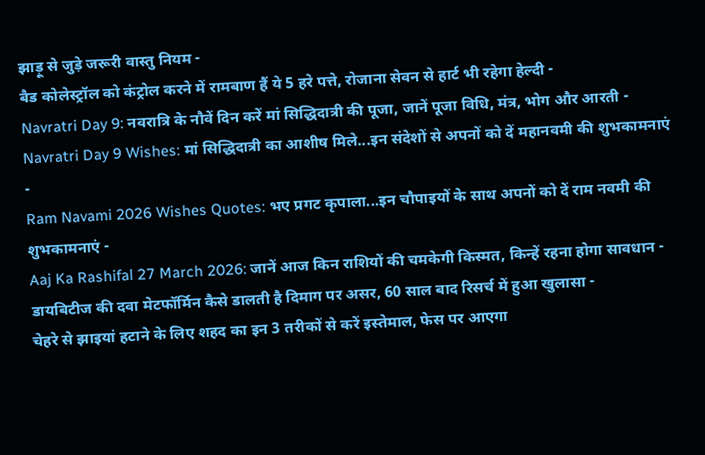झाड़ू से जुड़े जरूरी वास्तु नियम -
बैड कोलेस्ट्रॉल को कंट्रोल करने में रामबाण हैं ये 5 हरे पत्ते, रोजाना सेवन से हार्ट भी रहेगा हेल्दी -
Navratri Day 9: नवरात्रि के नौवें दिन करें मां सिद्धिदात्री की पूजा, जानें पूजा विधि, मंत्र, भोग और आरती -
Navratri Day 9 Wishes: मां सिद्धिदात्री का आशीष मिले...इन संदेशों से अपनों को दें महानवमी की शुभकामनाएं -
Ram Navami 2026 Wishes Quotes: भए प्रगट कृपाला...इन चौपाइयों के साथ अपनों को दें राम नवमी की शुभकामनाएं -
Aaj Ka Rashifal 27 March 2026: जानें आज किन राशियों की चमकेगी किस्मत, किन्हें रहना होगा सावधान -
डायबिटीज की दवा मेटफॉर्मिन कैसे डालती है दिमाग पर असर, 60 साल बाद रिसर्च में हुआ खुलासा -
चेहरे से झाइयां हटाने के लिए शहद का इन 3 तरीकों से करें इस्तेमाल, फेस पर आएगा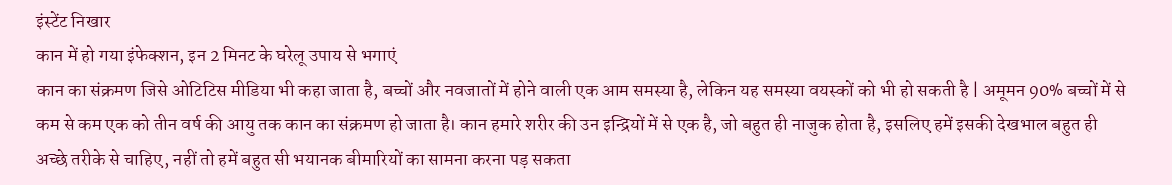इंस्टेंट निखार
कान में हो गया इंफेक्शन, इन 2 मिनट के घरेलू उपाय से भगाएं
कान का संक्रमण जिसे ओटिटिस मीडिया भी कहा जाता है, बच्चों और नवजातों में होने वाली एक आम समस्या है, लेकिन यह समस्या वयस्कों को भी हो सकती है | अमूमन 90% बच्चों में से कम से कम एक को तीन वर्ष की आयु तक कान का संक्रमण हो जाता है। कान हमारे शरीर की उन इन्द्रियों में से एक है, जो बहुत ही नाजुक होता है, इसलिए हमें इसकी देखभाल बहुत ही अच्छे तरीके से चाहिए, नहीं तो हमें बहुत सी भयानक बीमारियों का सामना करना पड़ सकता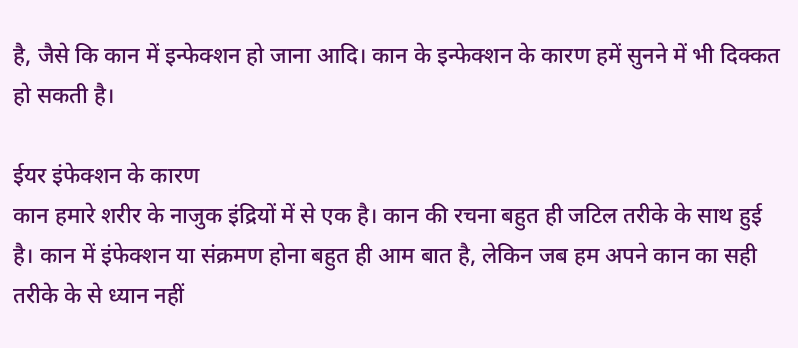है, जैसे कि कान में इन्फेक्शन हो जाना आदि। कान के इन्फेक्शन के कारण हमें सुनने में भी दिक्कत हो सकती है।

ईयर इंफेक्शन के कारण
कान हमारे शरीर के नाजुक इंद्रियों में से एक है। कान की रचना बहुत ही जटिल तरीके के साथ हुई है। कान में इंफेक्शन या संक्रमण होना बहुत ही आम बात है, लेकिन जब हम अपने कान का सही तरीके के से ध्यान नहीं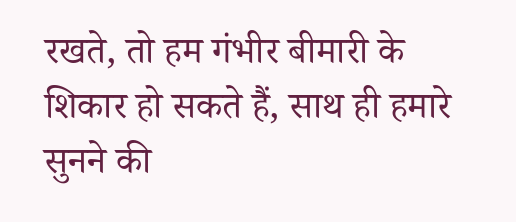रखते, तो हम गंभीर बीमारी के शिकार हो सकते हैं, साथ ही हमारे सुनने की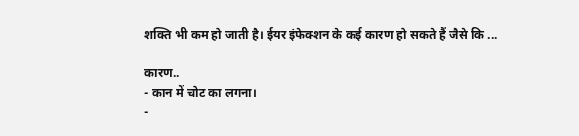शक्ति भी कम हो जाती है। ईयर इंफेक्शन के कई कारण हो सकते हैं जैसे कि ...

कारण..
- कान में चोट का लगना।
-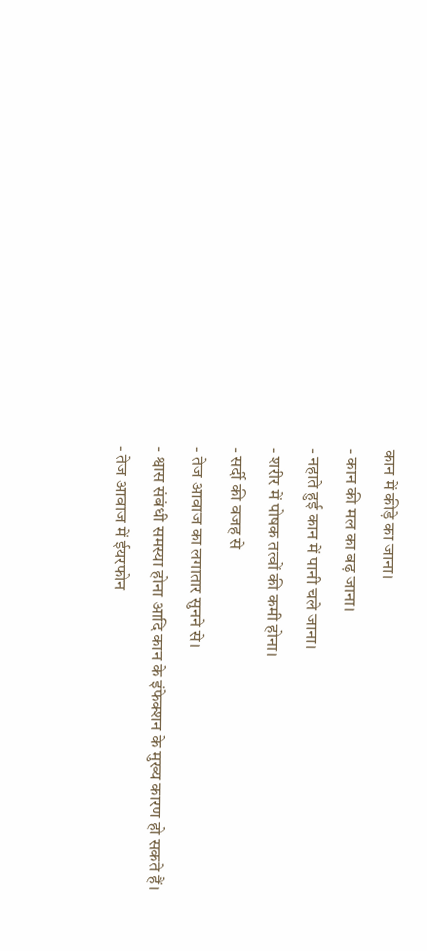कान में कीड़े का जाना।
- कान की मल का बढ़ जाना।
- नहाते हुई कान में पानी चले जाना।
- शरीर में पोषक तत्वों की कमी होना।
- सर्दी की वजह से
- तेज आवाज का लगातार सुनने से।
- श्वास संबंधी समस्या होना आदि कान के इंफेक्शन के मुख्य कारण हो सकते हैं।
- तेज आवाज में ईयरफोन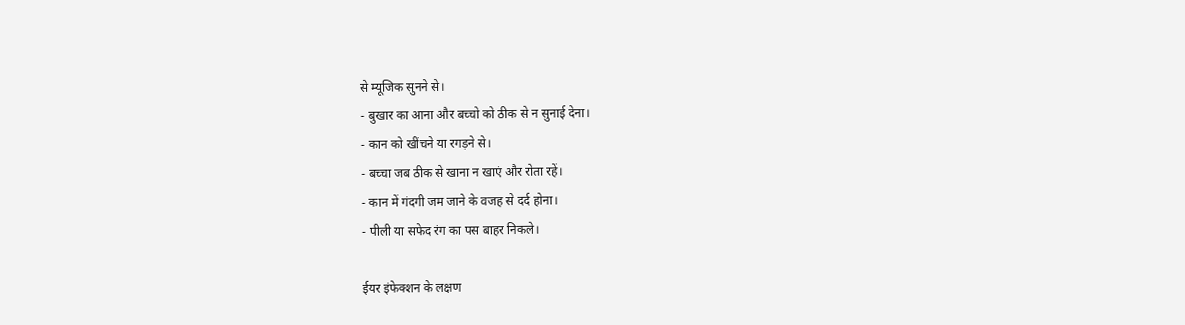से म्यूजिक सुनने से।
- बुखार का आना और बच्चो को ठीक से न सुनाई देना।
- कान को खींचने या रगड़ने से।
- बच्चा जब ठीक से खाना न खाएं और रोता रहें।
- कान में गंदगी जम जाने के वजह से दर्द होना।
- पीली या सफेद रंग का पस बाहर निकले।

ईयर इंफेक्शन के लक्षण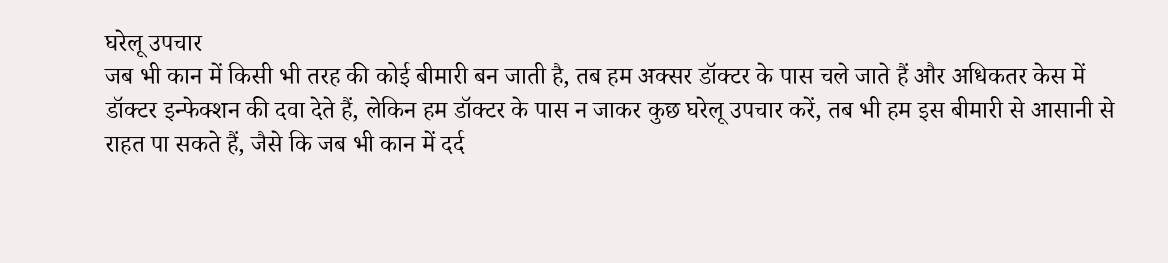घरेलू उपचार
जब भी कान में किसी भी तरह की कोई बीमारी बन जाती है, तब हम अक्सर डॉक्टर के पास चले जाते हैं और अधिकतर केस में डॉक्टर इन्फेक्शन की दवा देते हैं, लेकिन हम डॉक्टर के पास न जाकर कुछ घरेलू उपचार करें, तब भी हम इस बीमारी से आसानी से राहत पा सकते हैं, जैसे कि जब भी कान में दर्द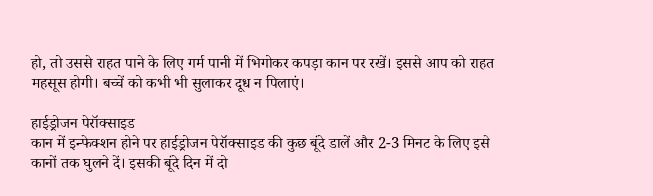हो, तो उससे राहत पाने के लिए गर्म पानी में भिगोकर कपड़ा कान पर रखें। इससे आप को राहत महसूस होगी। बच्चें को कभी भी सुलाकर दूध न पिलाएं।

हाईड्रोजन पेरॉक्साइड
कान में इन्फेक्शन होने पर हाईड्रोजन पेरॉक्साइड की कुछ बूंदे डालें और 2-3 मिनट के लिए इसे कानों तक घुलने दें। इसकी बूंदे दिन में दो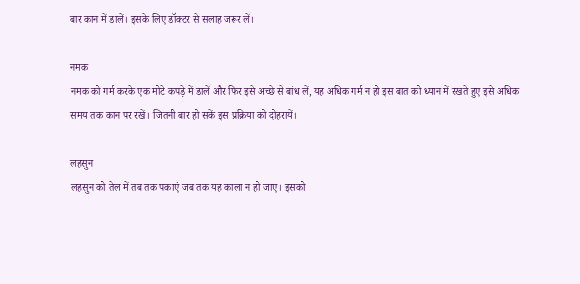बार कान में डालें। इसके लिए डॉक्टर से सलाह जरूर लें।

नमक
नमक को गर्म करके एक मोटे कपड़े में डालें और फिर इसे अच्छे से बांध लें, यह अधिक गर्म न हो इस बात को ध्यान में रखते हुए इसे अधिक समय तक कान पर रखें। जितनी बार हो सकें इस प्रक्रिया को दोहरायें।

लहसुन
लहसुन को तेल में तब तक पकाएं जब तक यह काला न हो जाए। इसको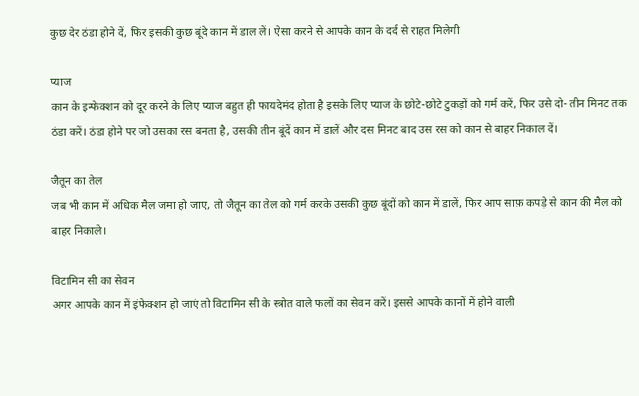कुछ देर ठंडा होने दें, फिर इसकी कुछ बूंदे कान में डाल लें। ऐसा करने से आपके कान के दर्द से राहत मिलेगी

प्याज
कान के इन्फेक्शन को दूर करने के लिए प्याज बहुत ही फायदेमंद होता है इसके लिए प्याज के छोटे-छोटे टुकड़ों को गर्म करें, फिर उसे दो- तीन मिनट तक ठंडा करें। ठंडा होने पर जो उसका रस बनता है, उसकी तीन बूंदें कान में डालें और दस मिनट बाद उस रस को कान से बाहर निकाल दें।

जैतून का तेल
जब भी कान में अधिक मैल जमा हो जाए, तो जैतून का तेल को गर्म करके उसकी कुछ बूंदों को कान में डालें, फिर आप साफ़ कपड़े से कान की मैल को बाहर निकाले।

विटामिन सी का सेवन
अगर आपके कान में इंफेक्शन हो जाएं तो विटामिन सी के स्त्रोत वाले फलों का सेवन करें। इससे आपके कानों में होने वाली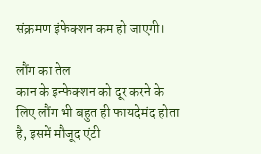संक्रमण इंफेक्शन कम हो जाएगी।

लौंग का तेल
कान के इन्फेक्शन को दूर करने के लिए लौंग भी बहुत ही फायदेमंद होता है, इसमें मौजूद एंटी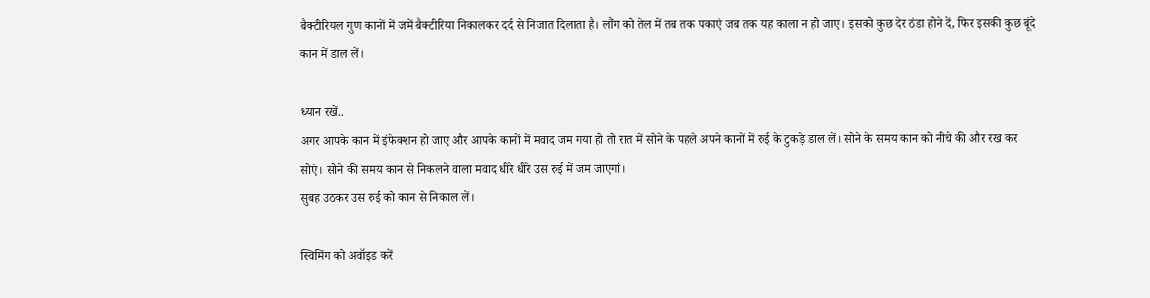बैक्टीरियल गुण कानों में जमें बैक्टीरिया निकालकर दर्द से निजात दिलाता है। लौंग को तेल में तब तक पकाएं जब तक यह काला न हो जाए। इसको कुछ देर ठंडा होने दें, फिर इसकी कुछ बूंदे कान में डाल लें।

ध्यान रखें..
अगर आपके कान में इंफेक्शन हो जाए और आपके कानों में मवाद जम गया हो तो रात में सोने के पहले अपने कानों में रुई के टुकड़े डाल लें। सोने के समय कान को नीचे की और रख कर सोएं। सोने की समय कान से निकलने वाला मवाद धीरे धीरे उस रुई में जम जाएगां।
सुबह उठकर उस रुई को कान से निकाल लें।

स्विमिंग को अवॉइड करें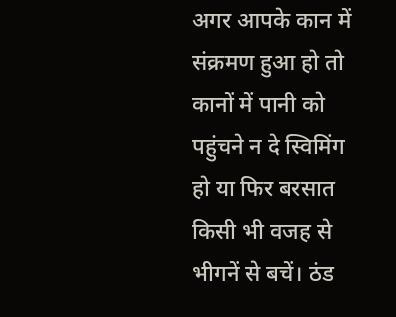अगर आपके कान में संक्रमण हुआ हो तो कानों में पानी को पहुंचने न दे स्विमिंग हो या फिर बरसात किसी भी वजह से भीगनें से बचें। ठंड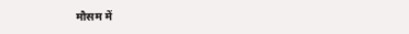मौसम में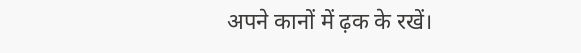अपने कानों में ढ़क के रखें।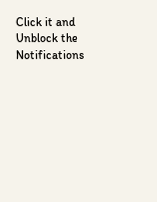Click it and Unblock the Notifications